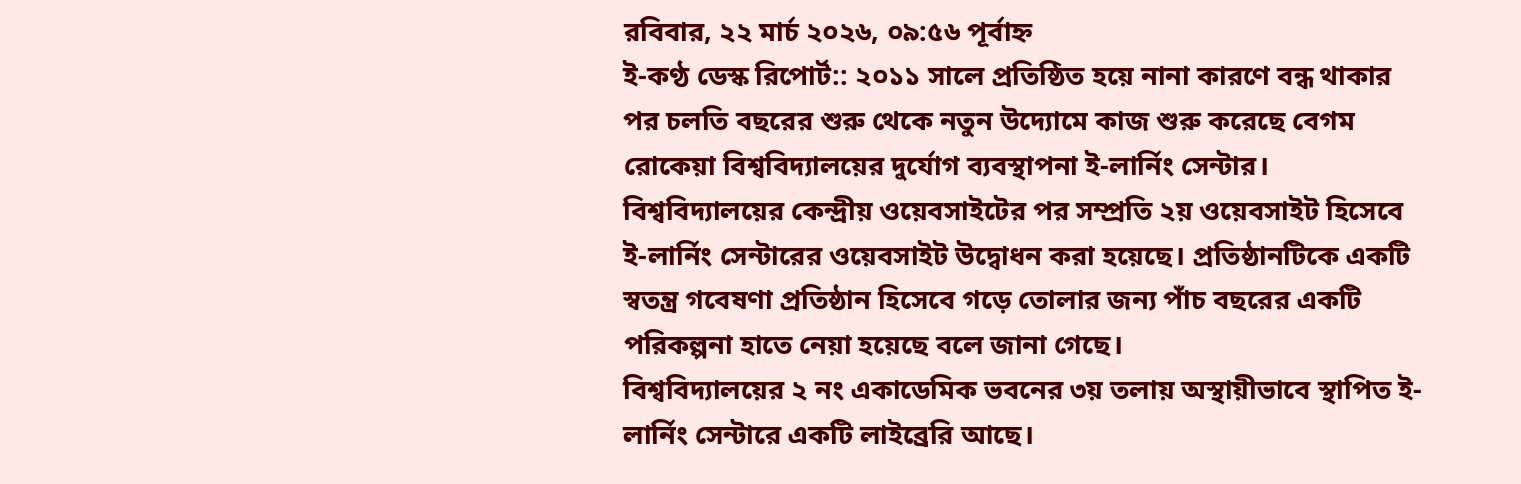রবিবার, ২২ মার্চ ২০২৬, ০৯:৫৬ পূর্বাহ্ন
ই-কণ্ঠ ডেস্ক রিপোর্ট:: ২০১১ সালে প্রতিষ্ঠিত হয়ে নানা কারণে বন্ধ থাকার পর চলতি বছরের শুরু থেকে নতুন উদ্যোমে কাজ শুরু করেছে বেগম রোকেয়া বিশ্ববিদ্যালয়ের দুর্যোগ ব্যবস্থাপনা ই-লার্নিং সেন্টার।
বিশ্ববিদ্যালয়ের কেন্দ্রীয় ওয়েবসাইটের পর সম্প্রতি ২য় ওয়েবসাইট হিসেবে ই-লার্নিং সেন্টারের ওয়েবসাইট উদ্বোধন করা হয়েছে। প্রতিষ্ঠানটিকে একটি স্বতন্ত্র গবেষণা প্রতিষ্ঠান হিসেবে গড়ে তোলার জন্য পাঁচ বছরের একটি পরিকল্পনা হাতে নেয়া হয়েছে বলে জানা গেছে।
বিশ্ববিদ্যালয়ের ২ নং একাডেমিক ভবনের ৩য় তলায় অস্থায়ীভাবে স্থাপিত ই-লার্নিং সেন্টারে একটি লাইব্রেরি আছে।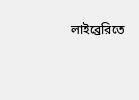লাইব্রেরিতে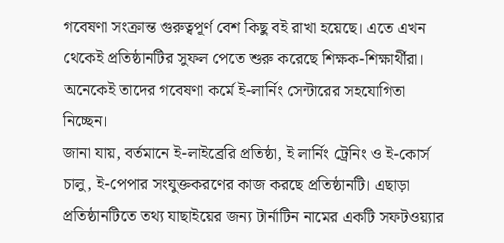গবেষণা সংক্রান্ত গুরুত্বপূর্ণ বেশ কিছু বই রাখা হয়েছে। এতে এখন থেকেই প্রতিষ্ঠানটির সুফল পেতে শুরু করেছে শিক্ষক-শিক্ষার্থীরা। অনেকেই তাদের গবেষণা কর্মে ই-লার্নিং সেন্টারের সহযোগিতা নিচ্ছেন।
জানা যায়, বর্তমানে ই-লাইব্রেরি প্রতিষ্ঠা, ই লার্নিং ট্রেনিং ও ই-কোর্স চালু, ই-পেপার সংযুক্তকরণের কাজ করছে প্রতিষ্ঠানটি। এছাড়া প্রতিষ্ঠানটিতে তথ্য যাছাইয়ের জন্য টার্নাটিন নামের একটি সফটওয়্যার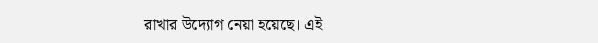রাখার উদ্যোগ নেয়া হয়েছে। এই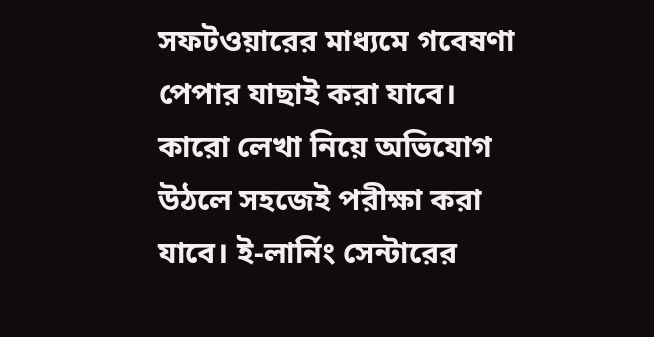সফটওয়ারের মাধ্যমে গবেষণা পেপার যাছাই করা যাবে। কারো লেখা নিয়ে অভিযোগ উঠলে সহজেই পরীক্ষা করা যাবে। ই-লার্নিং সেন্টারের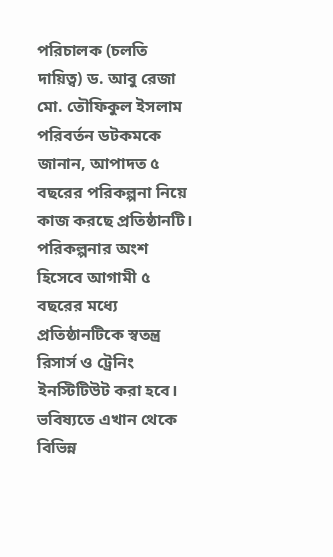পরিচালক (চলতি দায়িত্ব) ড. আবু রেজা মো. তৌফিকুল ইসলাম পরিবর্তন ডটকমকে জানান, আপাদত ৫ বছরের পরিকল্পনা নিয়ে কাজ করছে প্রতিষ্ঠানটি। পরিকল্পনার অংশ হিসেবে আগামী ৫ বছরের মধ্যে প্রতিষ্ঠানটিকে স্বতন্ত্র রিসার্স ও ট্রেনিং ইনস্টিটিউট করা হবে। ভবিষ্যতে এখান থেকে বিভিন্ন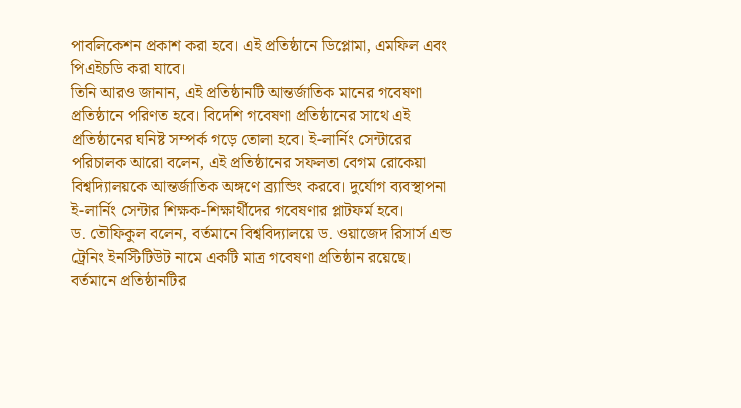পাবলিকেশন প্রকাশ করা হবে। এই প্রতিষ্ঠানে ডিপ্লোমা, এমফিল এবং পিএইচডি করা যাবে।
তিনি আরও জানান, এই প্রতিষ্ঠানটি আন্তর্জাতিক মানের গবেষণা প্রতিষ্ঠানে পরিণত হবে। বিদেশি গবেষণা প্রতিষ্ঠানের সাথে এই প্রতিষ্ঠানের ঘনিষ্ট সম্পর্ক গড়ে তোলা হবে। ই-লার্নিং সেন্টারের পরিচালক আরো বলেন, এই প্রতিষ্ঠানের সফলতা বেগম রোকেয়া বিশ্বদ্যিালয়কে আন্তর্জাতিক অঙ্গণে ব্র্যান্ডিং করবে। দুর্যোগ ব্যবস্থাপনা ই-লার্নিং সেন্টার শিক্ষক-শিক্ষার্থীদের গবেষণার প্লাটফর্ম হবে।
ড. তৌফিকুল বলেন, বর্তমানে বিশ্ববিদ্যালয়ে ড. ওয়াজেদ রিসার্স এন্ড ট্রেনিং ইনস্টিটিউট নামে একটি মাত্র গবেষণা প্রতিষ্ঠান রয়েছে। বর্তমানে প্রতিষ্ঠানটির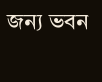জন্য ভবন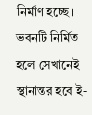নির্মাণ হচ্ছে। ভবনটি নির্মিত হলে সেখানেই স্থানান্তর হবে ই-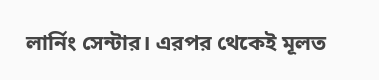লার্নিং সেন্টার। এরপর থেকেই মূলত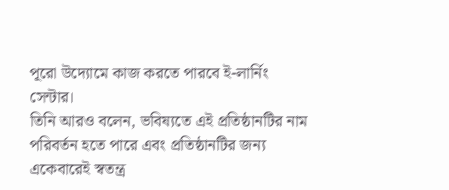পূরো উদ্যোমে কাজ করতে পারবে ই-লার্নিং সেন্টার।
তিনি আরও বলেন, ভবিষ্যতে এই প্রতিষ্ঠানটির নাম পরিবর্তন হতে পারে এবং প্রতিষ্ঠানটির জন্য একেবারেই স্বতন্ত্র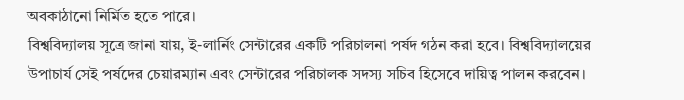অবকাঠানো নির্মিত হতে পারে।
বিশ্ববিদ্যালয় সূত্রে জানা যায়, ই-লার্নিং সেন্টারের একটি পরিচালনা পর্ষদ গঠন করা হবে। বিশ্ববিদ্যালয়ের উপাচার্য সেই পর্ষদের চেয়ারম্যান এবং সেন্টারের পরিচালক সদস্য সচিব হিসেবে দায়িত্ব পালন করবেন।